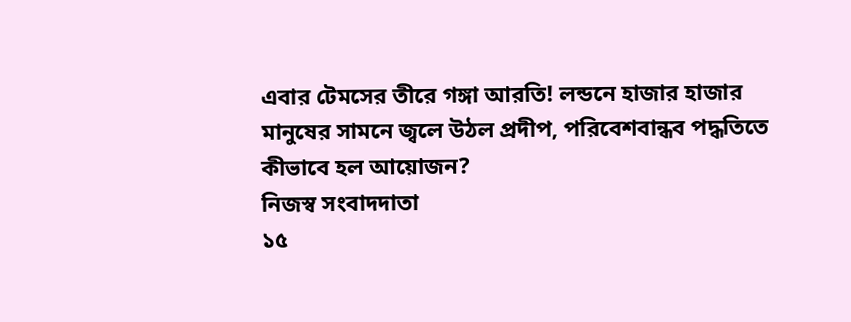এবার টেমসের তীরে গঙ্গা আরতি! লন্ডনে হাজার হাজার মানুষের সামনে জ্বলে উঠল প্রদীপ, পরিবেশবান্ধব পদ্ধতিতে কীভাবে হল আয়োজন?
নিজস্ব সংবাদদাতা
১৫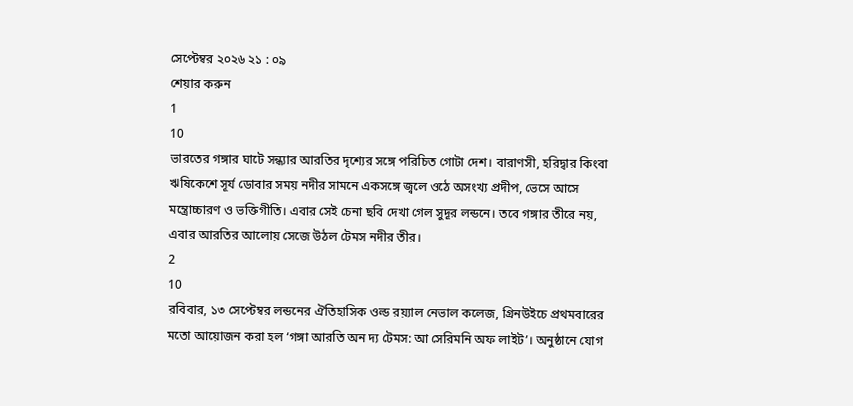সেপ্টেম্বর ২০২৬ ২১ : ০৯
শেয়ার করুন
1
10
ভারতের গঙ্গার ঘাটে সন্ধ্যার আরতির দৃশ্যের সঙ্গে পরিচিত গোটা দেশ। বারাণসী, হরিদ্বার কিংবা ঋষিকেশে সূর্য ডোবার সময় নদীর সামনে একসঙ্গে জ্বলে ওঠে অসংখ্য প্রদীপ, ভেসে আসে মন্ত্রোচ্চারণ ও ভক্তিগীতি। এবার সেই চেনা ছবি দেখা গেল সুদূর লন্ডনে। তবে গঙ্গার তীরে নয়, এবার আরতির আলোয় সেজে উঠল টেমস নদীর তীর।
2
10
রবিবার, ১৩ সেপ্টেম্বর লন্ডনের ঐতিহাসিক ওল্ড রয়্যাল নেভাল কলেজ, গ্রিনউইচে প্রথমবারের মতো আয়োজন করা হল ‘গঙ্গা আরতি অন দ্য টেমস: আ সেরিমনি অফ লাইট’। অনুষ্ঠানে যোগ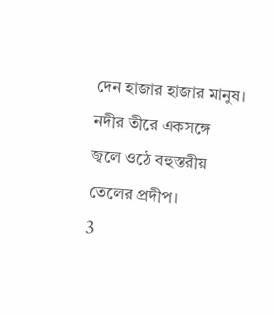দেন হাজার হাজার মানুষ। নদীর তীরে একসঙ্গে জ্বলে ওঠে বহুস্তরীয় তেলের প্রদীপ।
3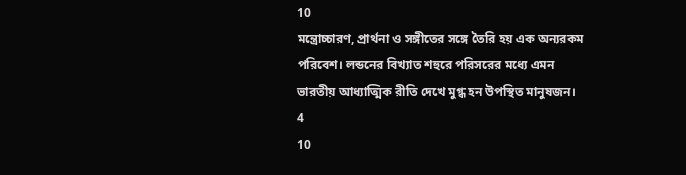10
মন্ত্রোচ্চারণ, প্রার্থনা ও সঙ্গীতের সঙ্গে তৈরি হয় এক অন্যরকম পরিবেশ। লন্ডনের বিখ্যাত শহুরে পরিসরের মধ্যে এমন ভারতীয় আধ্যাত্মিক রীতি দেখে মুগ্ধ হন উপস্থিত মানুষজন।
4
10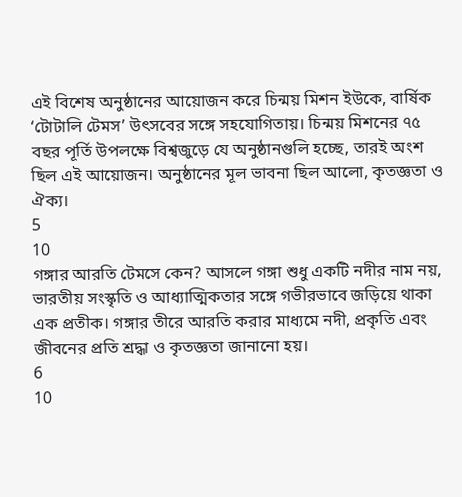এই বিশেষ অনুষ্ঠানের আয়োজন করে চিন্ময় মিশন ইউকে, বার্ষিক ‘টোটালি টেমস’ উৎসবের সঙ্গে সহযোগিতায়। চিন্ময় মিশনের ৭৫ বছর পূর্তি উপলক্ষে বিশ্বজুড়ে যে অনুষ্ঠানগুলি হচ্ছে, তারই অংশ ছিল এই আয়োজন। অনুষ্ঠানের মূল ভাবনা ছিল আলো, কৃতজ্ঞতা ও ঐক্য।
5
10
গঙ্গার আরতি টেমসে কেন? আসলে গঙ্গা শুধু একটি নদীর নাম নয়, ভারতীয় সংস্কৃতি ও আধ্যাত্মিকতার সঙ্গে গভীরভাবে জড়িয়ে থাকা এক প্রতীক। গঙ্গার তীরে আরতি করার মাধ্যমে নদী, প্রকৃতি এবং জীবনের প্রতি শ্রদ্ধা ও কৃতজ্ঞতা জানানো হয়।
6
10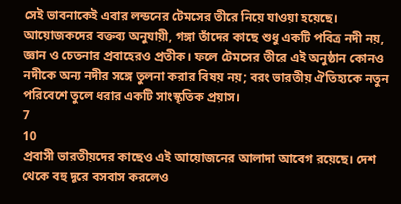সেই ভাবনাকেই এবার লন্ডনের টেমসের তীরে নিয়ে যাওয়া হয়েছে। আয়োজকদের বক্তব্য অনুযায়ী, গঙ্গা তাঁদের কাছে শুধু একটি পবিত্র নদী নয়, জ্ঞান ও চেতনার প্রবাহেরও প্রতীক। ফলে টেমসের তীরে এই অনুষ্ঠান কোনও নদীকে অন্য নদীর সঙ্গে তুলনা করার বিষয় নয়; বরং ভারতীয় ঐতিহ্যকে নতুন পরিবেশে তুলে ধরার একটি সাংস্কৃতিক প্রয়াস।
7
10
প্রবাসী ভারতীয়দের কাছেও এই আয়োজনের আলাদা আবেগ রয়েছে। দেশ থেকে বহু দূরে বসবাস করলেও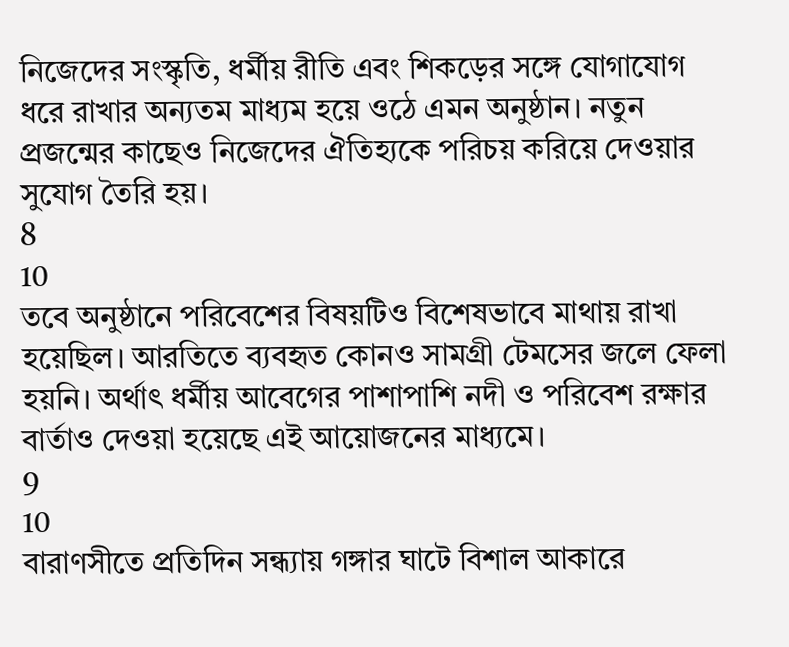নিজেদের সংস্কৃতি, ধর্মীয় রীতি এবং শিকড়ের সঙ্গে যোগাযোগ ধরে রাখার অন্যতম মাধ্যম হয়ে ওঠে এমন অনুষ্ঠান। নতুন প্রজন্মের কাছেও নিজেদের ঐতিহ্যকে পরিচয় করিয়ে দেওয়ার সুযোগ তৈরি হয়।
8
10
তবে অনুষ্ঠানে পরিবেশের বিষয়টিও বিশেষভাবে মাথায় রাখা হয়েছিল। আরতিতে ব্যবহৃত কোনও সামগ্রী টেমসের জলে ফেলা হয়নি। অর্থাৎ ধর্মীয় আবেগের পাশাপাশি নদী ও পরিবেশ রক্ষার বার্তাও দেওয়া হয়েছে এই আয়োজনের মাধ্যমে।
9
10
বারাণসীতে প্রতিদিন সন্ধ্যায় গঙ্গার ঘাটে বিশাল আকারে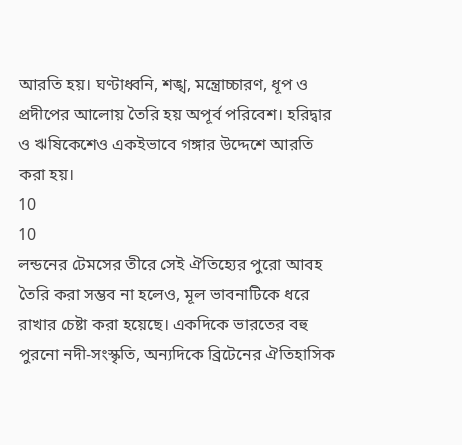আরতি হয়। ঘণ্টাধ্বনি, শঙ্খ, মন্ত্রোচ্চারণ, ধূপ ও প্রদীপের আলোয় তৈরি হয় অপূর্ব পরিবেশ। হরিদ্বার ও ঋষিকেশেও একইভাবে গঙ্গার উদ্দেশে আরতি করা হয়।
10
10
লন্ডনের টেমসের তীরে সেই ঐতিহ্যের পুরো আবহ তৈরি করা সম্ভব না হলেও, মূল ভাবনাটিকে ধরে রাখার চেষ্টা করা হয়েছে। একদিকে ভারতের বহু পুরনো নদী-সংস্কৃতি, অন্যদিকে ব্রিটেনের ঐতিহাসিক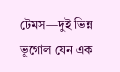টেমস—দুই ভিন্ন ভূগোল যেন এক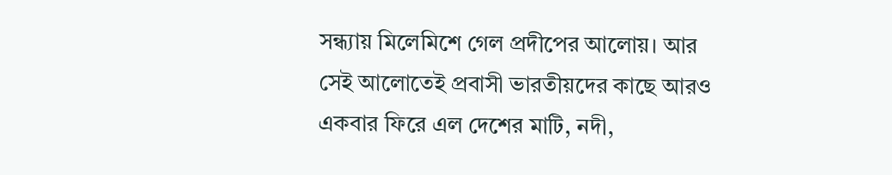সন্ধ্যায় মিলেমিশে গেল প্রদীপের আলোয়। আর সেই আলোতেই প্রবাসী ভারতীয়দের কাছে আরও একবার ফিরে এল দেশের মাটি, নদী,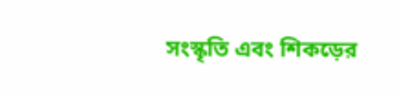সংস্কৃতি এবং শিকড়ের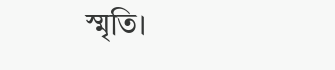স্মৃতি।